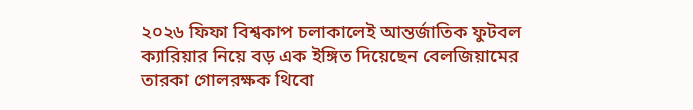২০২৬ ফিফা বিশ্বকাপ চলাকালেই আন্তর্জাতিক ফুটবল ক্যারিয়ার নিয়ে বড় এক ইঙ্গিত দিয়েছেন বেলজিয়ামের তারকা গোলরক্ষক থিবো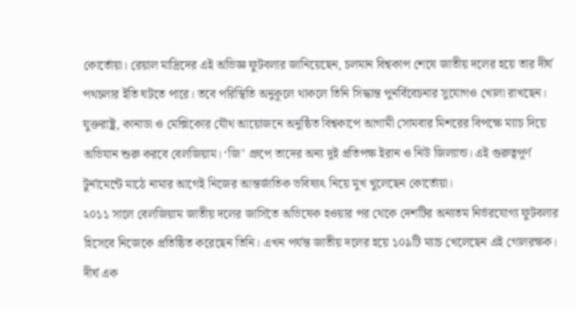কোর্তোয়া। রেয়াল মাদ্রিদের এই অভিজ্ঞ ফুটবলার জানিয়েছেন, চলমান বিশ্বকাপ শেষে জাতীয় দলের হয়ে তার দীর্ঘ পথচলার ইতি ঘটতে পারে। তবে পরিস্থিতি অনুকূলে থাকলে তিনি সিদ্ধান্ত পুনর্বিবেচনার সুযোগও খোলা রাখছেন।
যুক্তরাষ্ট্র, কানাডা ও মেক্সিকোর যৌথ আয়োজনে অনুষ্ঠিত বিশ্বকাপে আগামী সোমবার মিশরের বিপক্ষে ম্যাচ দিয়ে অভিযান শুরু করবে বেলজিয়াম। ‘জি’ গ্রুপে তাদের অন্য দুই প্রতিপক্ষ ইরান ও নিউ জিল্যান্ড। এই গুরুত্বপূর্ণ টুর্নামেন্টে মাঠে নামার আগেই নিজের আন্তর্জাতিক ভবিষ্যৎ নিয়ে মুখ খুলেছেন কোর্তোয়া।
২০১১ সালে বেলজিয়াম জাতীয় দলের জার্সিতে অভিষেক হওয়ার পর থেকে দেশটির অন্যতম নির্ভরযোগ্য ফুটবলার হিসেবে নিজেকে প্রতিষ্ঠিত করেছেন তিনি। এখন পর্যন্ত জাতীয় দলের হয়ে ১০৯টি ম্যাচ খেলেছেন এই গোলরক্ষক। দীর্ঘ এক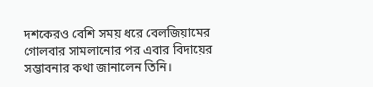দশকেরও বেশি সময় ধরে বেলজিয়ামের গোলবার সামলানোর পর এবার বিদায়ের সম্ভাবনার কথা জানালেন তিনি।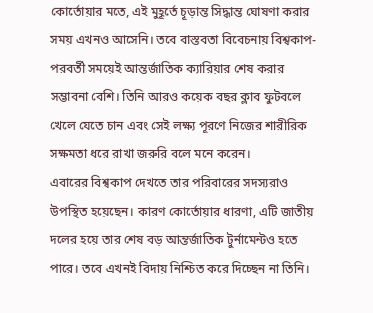কোর্তোয়ার মতে, এই মুহূর্তে চূড়ান্ত সিদ্ধান্ত ঘোষণা করার সময় এখনও আসেনি। তবে বাস্তবতা বিবেচনায় বিশ্বকাপ-পরবর্তী সময়েই আন্তর্জাতিক ক্যারিয়ার শেষ করার সম্ভাবনা বেশি। তিনি আরও কয়েক বছর ক্লাব ফুটবলে খেলে যেতে চান এবং সেই লক্ষ্য পূরণে নিজের শারীরিক সক্ষমতা ধরে রাখা জরুরি বলে মনে করেন।
এবারের বিশ্বকাপ দেখতে তার পরিবারের সদস্যরাও উপস্থিত হয়েছেন। কারণ কোর্তোয়ার ধারণা, এটি জাতীয় দলের হয়ে তার শেষ বড় আন্তর্জাতিক টুর্নামেন্টও হতে পারে। তবে এখনই বিদায় নিশ্চিত করে দিচ্ছেন না তিনি।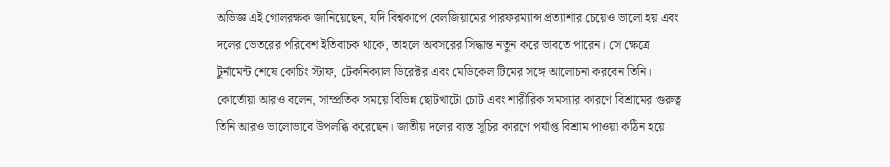অভিজ্ঞ এই গোলরক্ষক জানিয়েছেন, যদি বিশ্বকাপে বেলজিয়ামের পারফরম্যান্স প্রত্যাশার চেয়েও ভালো হয় এবং দলের ভেতরের পরিবেশ ইতিবাচক থাকে, তাহলে অবসরের সিদ্ধান্ত নতুন করে ভাবতে পারেন। সে ক্ষেত্রে টুর্নামেন্ট শেষে কোচিং স্টাফ, টেকনিক্যাল ডিরেক্টর এবং মেডিকেল টিমের সঙ্গে আলোচনা করবেন তিনি।
কোর্তোয়া আরও বলেন, সাম্প্রতিক সময়ে বিভিন্ন ছোটখাটো চোট এবং শারীরিক সমস্যার কারণে বিশ্রামের গুরুত্ব তিনি আরও ভালোভাবে উপলব্ধি করেছেন। জাতীয় দলের ব্যস্ত সূচির কারণে পর্যাপ্ত বিশ্রাম পাওয়া কঠিন হয়ে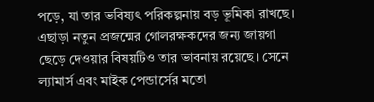পড়ে, যা তার ভবিষ্যৎ পরিকল্পনায় বড় ভূমিকা রাখছে।
এছাড়া নতুন প্রজন্মের গোলরক্ষকদের জন্য জায়গা ছেড়ে দেওয়ার বিষয়টিও তার ভাবনায় রয়েছে। সেনে ল্যামার্স এবং মাইক পেন্ডার্সের মতো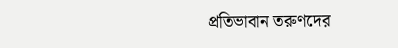প্রতিভাবান তরুণদের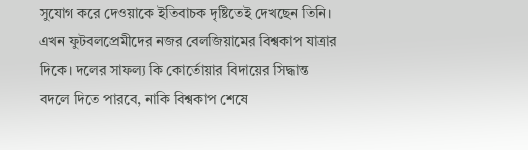সুযোগ করে দেওয়াকে ইতিবাচক দৃষ্টিতেই দেখছেন তিনি।
এখন ফুটবলপ্রেমীদের নজর বেলজিয়ামের বিশ্বকাপ যাত্রার দিকে। দলের সাফল্য কি কোর্তোয়ার বিদায়ের সিদ্ধান্ত বদলে দিতে পারবে, নাকি বিশ্বকাপ শেষে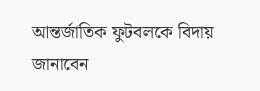আন্তর্জাতিক ফুটবলকে বিদায় জানাবেন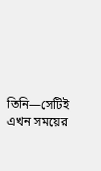তিনি—সেটিই এখন সময়ের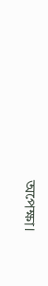অপেক্ষা।